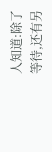人知道:除了等待,还有另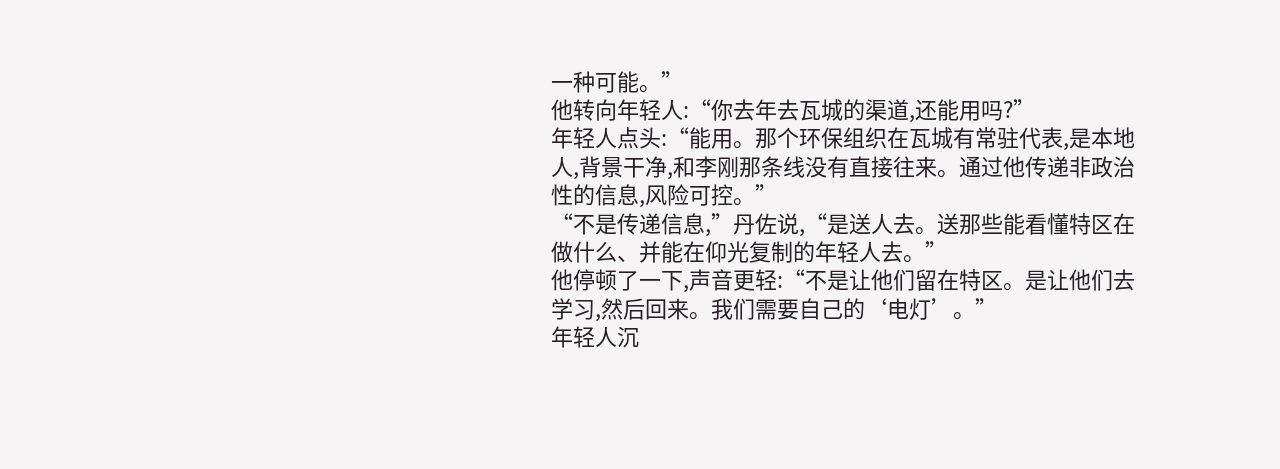一种可能。”
他转向年轻人:“你去年去瓦城的渠道,还能用吗?”
年轻人点头:“能用。那个环保组织在瓦城有常驻代表,是本地人,背景干净,和李刚那条线没有直接往来。通过他传递非政治性的信息,风险可控。”
“不是传递信息,”丹佐说,“是送人去。送那些能看懂特区在做什么、并能在仰光复制的年轻人去。”
他停顿了一下,声音更轻:“不是让他们留在特区。是让他们去学习,然后回来。我们需要自己的‘电灯’。”
年轻人沉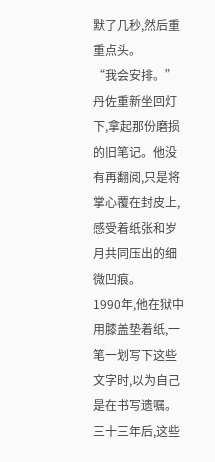默了几秒,然后重重点头。
“我会安排。”
丹佐重新坐回灯下,拿起那份磨损的旧笔记。他没有再翻阅,只是将掌心覆在封皮上,感受着纸张和岁月共同压出的细微凹痕。
1990年,他在狱中用膝盖垫着纸,一笔一划写下这些文字时,以为自己是在书写遗嘱。三十三年后,这些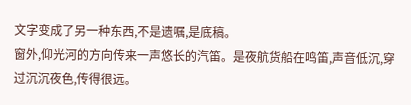文字变成了另一种东西,不是遗嘱,是底稿。
窗外,仰光河的方向传来一声悠长的汽笛。是夜航货船在鸣笛,声音低沉,穿过沉沉夜色,传得很远。